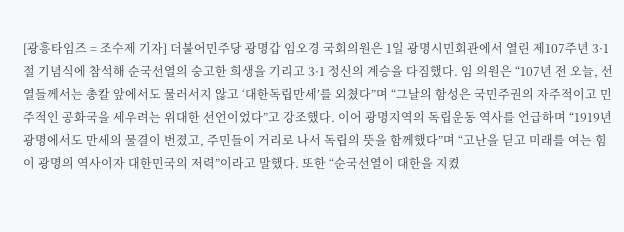[광흥타임즈 = 조수제 기자] 더불어민주당 광명갑 임오경 국회의원은 1일 광명시민회관에서 열린 제107주년 3·1절 기념식에 참석해 순국선열의 숭고한 희생을 기리고 3·1 정신의 계승을 다짐했다. 임 의원은 “107년 전 오늘, 선열들께서는 총칼 앞에서도 물러서지 않고 ‘대한독립만세’를 외쳤다”며 “그날의 함성은 국민주권의 자주적이고 민주적인 공화국을 세우려는 위대한 선언이었다”고 강조했다. 이어 광명지역의 독립운동 역사를 언급하며 “1919년 광명에서도 만세의 물결이 번졌고, 주민들이 거리로 나서 독립의 뜻을 함께했다”며 “고난을 딛고 미래를 여는 힘이 광명의 역사이자 대한민국의 저력”이라고 말했다. 또한 “순국선열이 대한을 지켰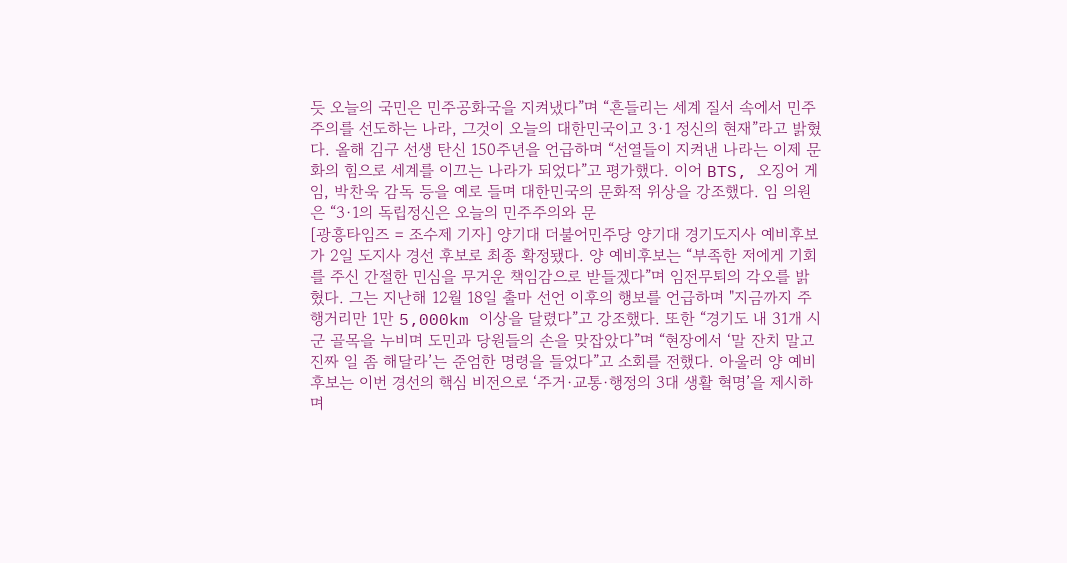듯 오늘의 국민은 민주공화국을 지켜냈다”며 “흔들리는 세계 질서 속에서 민주주의를 선도하는 나라, 그것이 오늘의 대한민국이고 3·1 정신의 현재”라고 밝혔다. 올해 김구 선생 탄신 150주년을 언급하며 “선열들이 지켜낸 나라는 이제 문화의 힘으로 세계를 이끄는 나라가 되었다”고 평가했다. 이어 BTS, 오징어 게임, 박찬욱 감독 등을 예로 들며 대한민국의 문화적 위상을 강조했다. 임 의원은 “3·1의 독립정신은 오늘의 민주주의와 문
[광흥타임즈 = 조수제 기자] 양기대 더불어민주당 양기대 경기도지사 예비후보가 2일 도지사 경선 후보로 최종 확정됐다. 양 예비후보는 “부족한 저에게 기회를 주신 간절한 민심을 무거운 책임감으로 받들겠다”며 임전무퇴의 각오를 밝혔다. 그는 지난해 12월 18일 출마 선언 이후의 행보를 언급하며 "지금까지 주행거리만 1만 5,000km 이상을 달렸다”고 강조했다. 또한 “경기도 내 31개 시군 골목을 누비며 도민과 당원들의 손을 맞잡았다”며 “현장에서 ‘말 잔치 말고 진짜 일 좀 해달라’는 준엄한 명령을 들었다”고 소회를 전했다. 아울러 양 예비후보는 이번 경선의 핵심 비전으로 ‘주거·교통·행정의 3대 생활 혁명’을 제시하며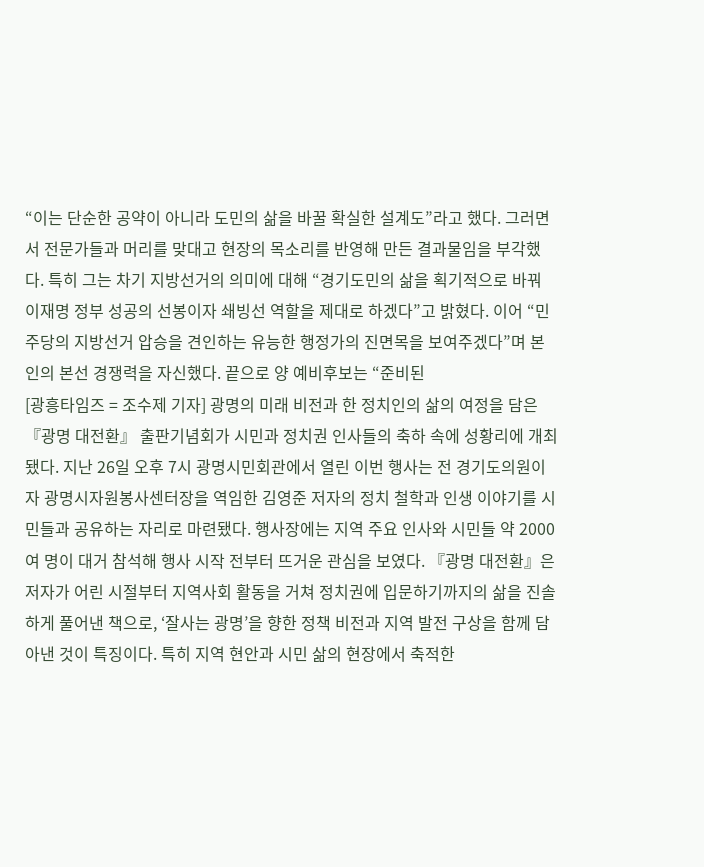“이는 단순한 공약이 아니라 도민의 삶을 바꿀 확실한 설계도”라고 했다. 그러면서 전문가들과 머리를 맞대고 현장의 목소리를 반영해 만든 결과물임을 부각했다. 특히 그는 차기 지방선거의 의미에 대해 “경기도민의 삶을 획기적으로 바꿔 이재명 정부 성공의 선봉이자 쇄빙선 역할을 제대로 하겠다”고 밝혔다. 이어 “민주당의 지방선거 압승을 견인하는 유능한 행정가의 진면목을 보여주겠다”며 본인의 본선 경쟁력을 자신했다. 끝으로 양 예비후보는 “준비된
[광흥타임즈 = 조수제 기자] 광명의 미래 비전과 한 정치인의 삶의 여정을 담은 『광명 대전환』 출판기념회가 시민과 정치권 인사들의 축하 속에 성황리에 개최됐다. 지난 26일 오후 7시 광명시민회관에서 열린 이번 행사는 전 경기도의원이자 광명시자원봉사센터장을 역임한 김영준 저자의 정치 철학과 인생 이야기를 시민들과 공유하는 자리로 마련됐다. 행사장에는 지역 주요 인사와 시민들 약 2000여 명이 대거 참석해 행사 시작 전부터 뜨거운 관심을 보였다. 『광명 대전환』은 저자가 어린 시절부터 지역사회 활동을 거쳐 정치권에 입문하기까지의 삶을 진솔하게 풀어낸 책으로, ‘잘사는 광명’을 향한 정책 비전과 지역 발전 구상을 함께 담아낸 것이 특징이다. 특히 지역 현안과 시민 삶의 현장에서 축적한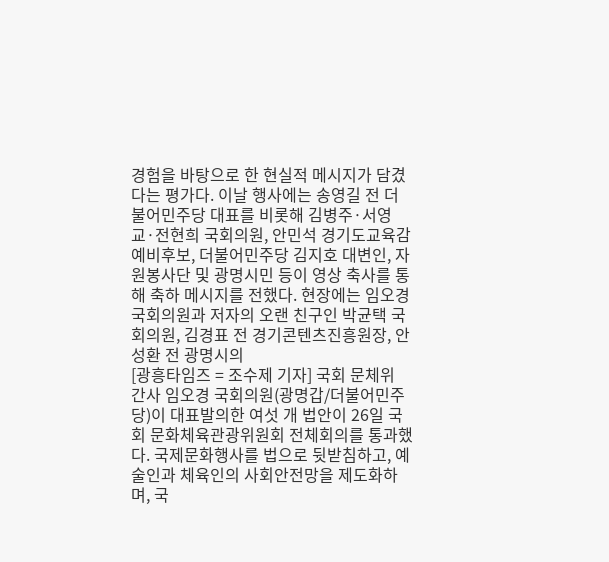경험을 바탕으로 한 현실적 메시지가 담겼다는 평가다. 이날 행사에는 송영길 전 더불어민주당 대표를 비롯해 김병주·서영교·전현희 국회의원, 안민석 경기도교육감 예비후보, 더불어민주당 김지호 대변인, 자원봉사단 및 광명시민 등이 영상 축사를 통해 축하 메시지를 전했다. 현장에는 임오경 국회의원과 저자의 오랜 친구인 박균택 국회의원, 김경표 전 경기콘텐츠진흥원장, 안성환 전 광명시의
[광흥타임즈 = 조수제 기자] 국회 문체위 간사 임오경 국회의원(광명갑/더불어민주당)이 대표발의한 여섯 개 법안이 26일 국회 문화체육관광위원회 전체회의를 통과했다. 국제문화행사를 법으로 뒷받침하고, 예술인과 체육인의 사회안전망을 제도화하며, 국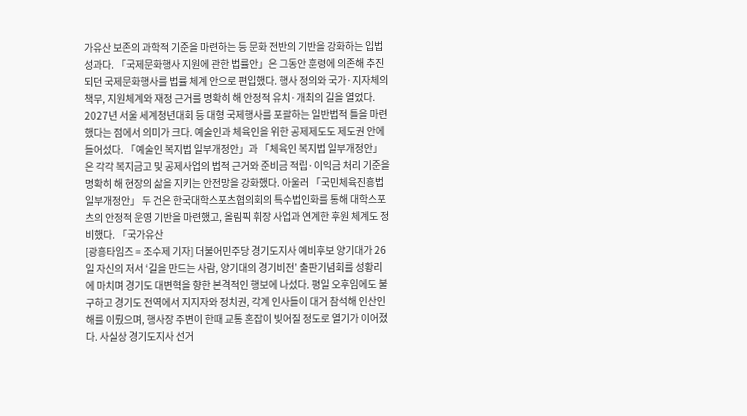가유산 보존의 과학적 기준을 마련하는 등 문화 전반의 기반을 강화하는 입법 성과다. 「국제문화행사 지원에 관한 법률안」은 그동안 훈령에 의존해 추진되던 국제문화행사를 법률 체계 안으로 편입했다. 행사 정의와 국가·지자체의 책무, 지원체계와 재정 근거를 명확히 해 안정적 유치·개최의 길을 열었다. 2027년 서울 세계청년대회 등 대형 국제행사를 포괄하는 일반법적 틀을 마련했다는 점에서 의미가 크다. 예술인과 체육인을 위한 공제제도도 제도권 안에 들어섰다. 「예술인 복지법 일부개정안」과 「체육인 복지법 일부개정안」은 각각 복지금고 및 공제사업의 법적 근거와 준비금 적립·이익금 처리 기준을 명확히 해 현장의 삶을 지키는 안전망을 강화했다. 아울러 「국민체육진흥법 일부개정안」 두 건은 한국대학스포츠협의회의 특수법인화를 통해 대학스포츠의 안정적 운영 기반을 마련했고, 올림픽 휘장 사업과 연계한 후원 체계도 정비했다. 「국가유산
[광흥타임즈 = 조수제 기자] 더불어민주당 경기도지사 예비후보 양기대가 26일 자신의 저서 ‘길을 만드는 사람, 양기대의 경기비전’ 출판기념회를 성황리에 마치며 경기도 대변혁을 향한 본격적인 행보에 나섰다. 평일 오후임에도 불구하고 경기도 전역에서 지지자와 정치권, 각계 인사들이 대거 참석해 인산인해를 이뤘으며, 행사장 주변이 한때 교통 혼잡이 빚어질 정도로 열기가 이어졌다. 사실상 경기도지사 선거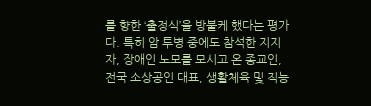를 향한 ‘출정식’을 방불케 했다는 평가다. 특히 암 투병 중에도 참석한 지지자, 장애인 노모를 모시고 온 종교인, 전국 소상공인 대표, 생활체육 및 직능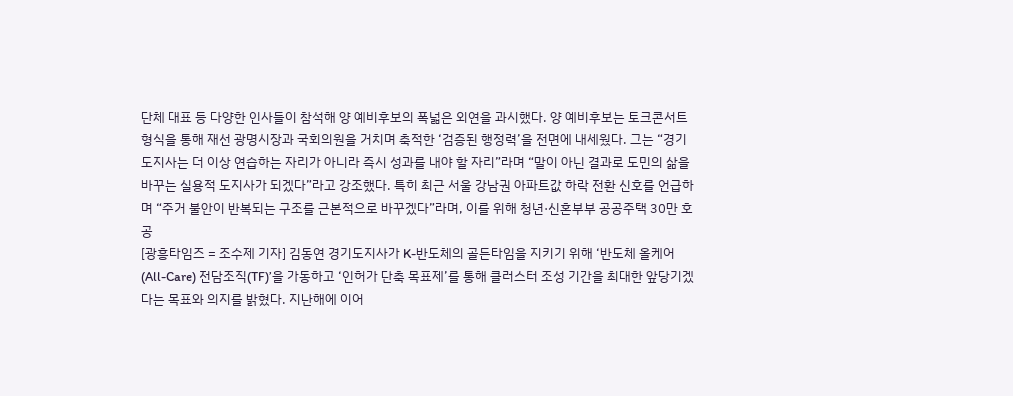단체 대표 등 다양한 인사들이 참석해 양 예비후보의 폭넓은 외연을 과시했다. 양 예비후보는 토크콘서트 형식을 통해 재선 광명시장과 국회의원을 거치며 축적한 ‘검증된 행정력’을 전면에 내세웠다. 그는 “경기도지사는 더 이상 연습하는 자리가 아니라 즉시 성과를 내야 할 자리”라며 “말이 아닌 결과로 도민의 삶을 바꾸는 실용적 도지사가 되겠다”라고 강조했다. 특히 최근 서울 강남권 아파트값 하락 전환 신호를 언급하며 “주거 불안이 반복되는 구조를 근본적으로 바꾸겠다”라며, 이를 위해 청년·신혼부부 공공주택 30만 호 공
[광흥타임즈 = 조수제 기자] 김동연 경기도지사가 K-반도체의 골든타임을 지키기 위해 ‘반도체 올케어(All-Care) 전담조직(TF)’을 가동하고 ‘인허가 단축 목표제’를 통해 클러스터 조성 기간을 최대한 앞당기겠다는 목표와 의지를 밝혔다. 지난해에 이어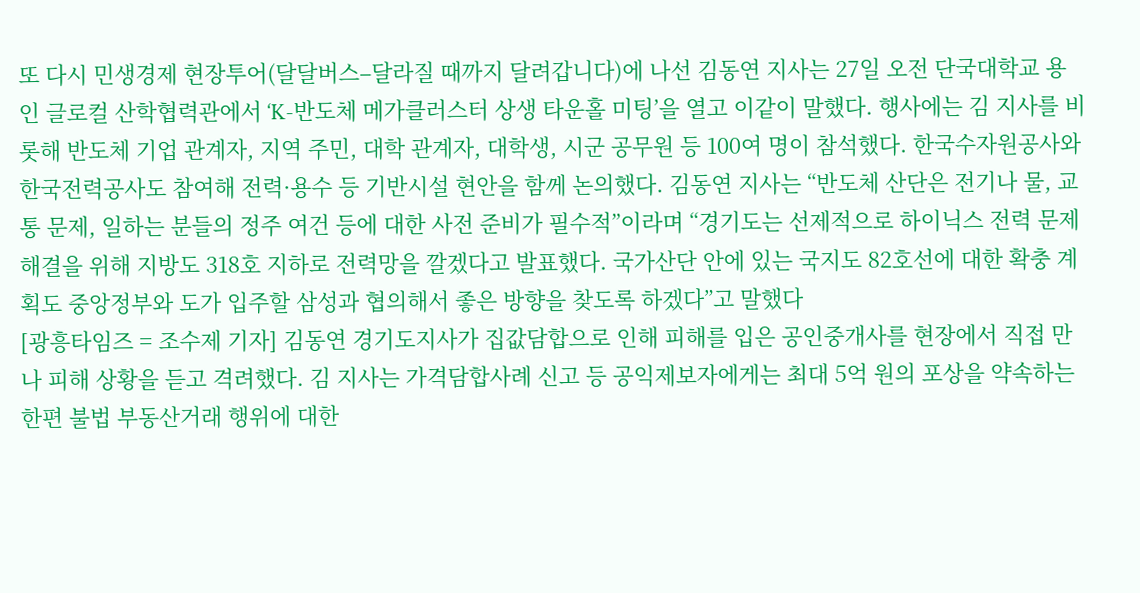또 다시 민생경제 현장투어(달달버스–달라질 때까지 달려갑니다)에 나선 김동연 지사는 27일 오전 단국대학교 용인 글로컬 산학협력관에서 ‘K-반도체 메가클러스터 상생 타운홀 미팅’을 열고 이같이 말했다. 행사에는 김 지사를 비롯해 반도체 기업 관계자, 지역 주민, 대학 관계자, 대학생, 시군 공무원 등 100여 명이 참석했다. 한국수자원공사와 한국전력공사도 참여해 전력·용수 등 기반시설 현안을 함께 논의했다. 김동연 지사는 “반도체 산단은 전기나 물, 교통 문제, 일하는 분들의 정주 여건 등에 대한 사전 준비가 필수적”이라며 “경기도는 선제적으로 하이닉스 전력 문제 해결을 위해 지방도 318호 지하로 전력망을 깔겠다고 발표했다. 국가산단 안에 있는 국지도 82호선에 대한 확충 계획도 중앙정부와 도가 입주할 삼성과 협의해서 좋은 방향을 찾도록 하겠다”고 말했다
[광흥타임즈 = 조수제 기자] 김동연 경기도지사가 집값담합으로 인해 피해를 입은 공인중개사를 현장에서 직접 만나 피해 상황을 듣고 격려했다. 김 지사는 가격담합사례 신고 등 공익제보자에게는 최대 5억 원의 포상을 약속하는 한편 불법 부동산거래 행위에 대한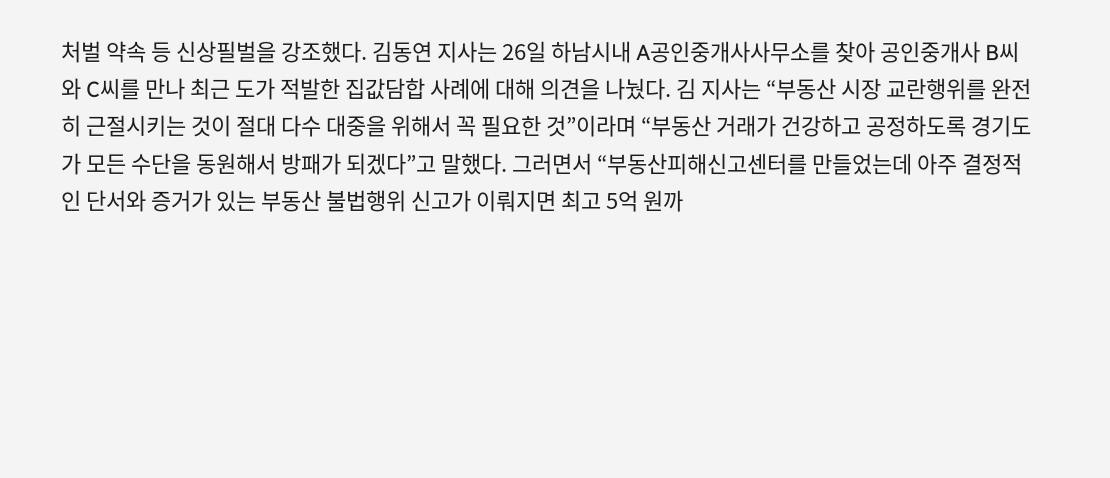처벌 약속 등 신상필벌을 강조했다. 김동연 지사는 26일 하남시내 A공인중개사사무소를 찾아 공인중개사 B씨와 C씨를 만나 최근 도가 적발한 집값담합 사례에 대해 의견을 나눴다. 김 지사는 “부동산 시장 교란행위를 완전히 근절시키는 것이 절대 다수 대중을 위해서 꼭 필요한 것”이라며 “부동산 거래가 건강하고 공정하도록 경기도가 모든 수단을 동원해서 방패가 되겠다”고 말했다. 그러면서 “부동산피해신고센터를 만들었는데 아주 결정적인 단서와 증거가 있는 부동산 불법행위 신고가 이뤄지면 최고 5억 원까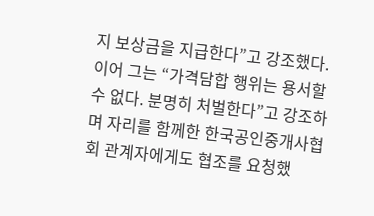지 보상금을 지급한다”고 강조했다. 이어 그는 “가격담합 행위는 용서할 수 없다. 분명히 처벌한다”고 강조하며 자리를 함께한 한국공인중개사협회 관계자에게도 협조를 요청했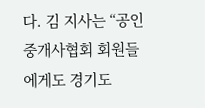다. 김 지사는 “공인중개사협회 회원들에게도 경기도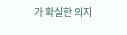가 확실한 의지